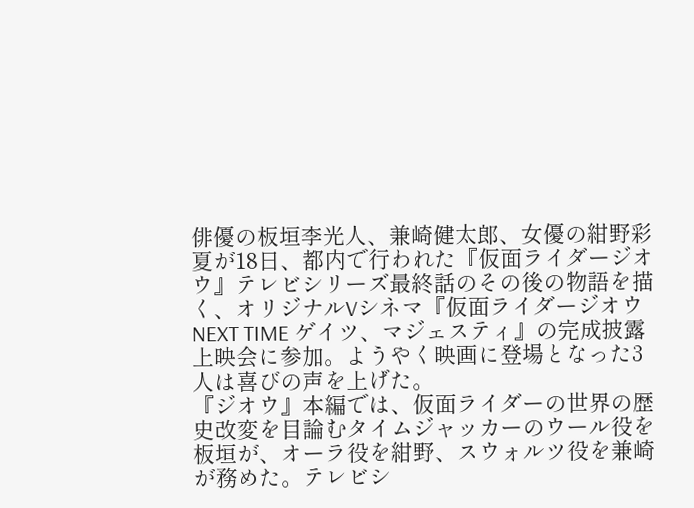俳優の板垣李光人、兼崎健太郎、女優の紺野彩夏が18日、都内で行われた『仮面ライダージオウ』テレビシリーズ最終話のその後の物語を描く、オリジナルVシネマ『仮面ライダージオウ NEXT TIME ゲイツ、マジェスティ』の完成披露上映会に参加。ようやく映画に登場となった3人は喜びの声を上げた。
『ジオウ』本編では、仮面ライダーの世界の歴史改変を目論むタイムジャッカーのウール役を板垣が、オーラ役を紺野、スウォルツ役を兼崎が務めた。テレビシ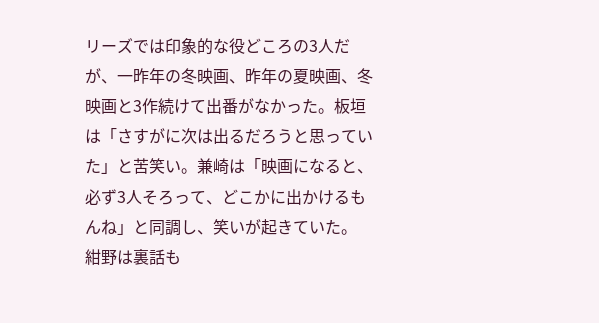リーズでは印象的な役どころの3人だが、一昨年の冬映画、昨年の夏映画、冬映画と3作続けて出番がなかった。板垣は「さすがに次は出るだろうと思っていた」と苦笑い。兼崎は「映画になると、必ず3人そろって、どこかに出かけるもんね」と同調し、笑いが起きていた。
紺野は裏話も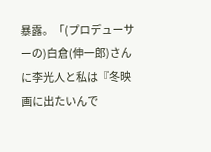暴露。「(プロデューサーの)白倉(伸一郎)さんに李光人と私は『冬映画に出たいんで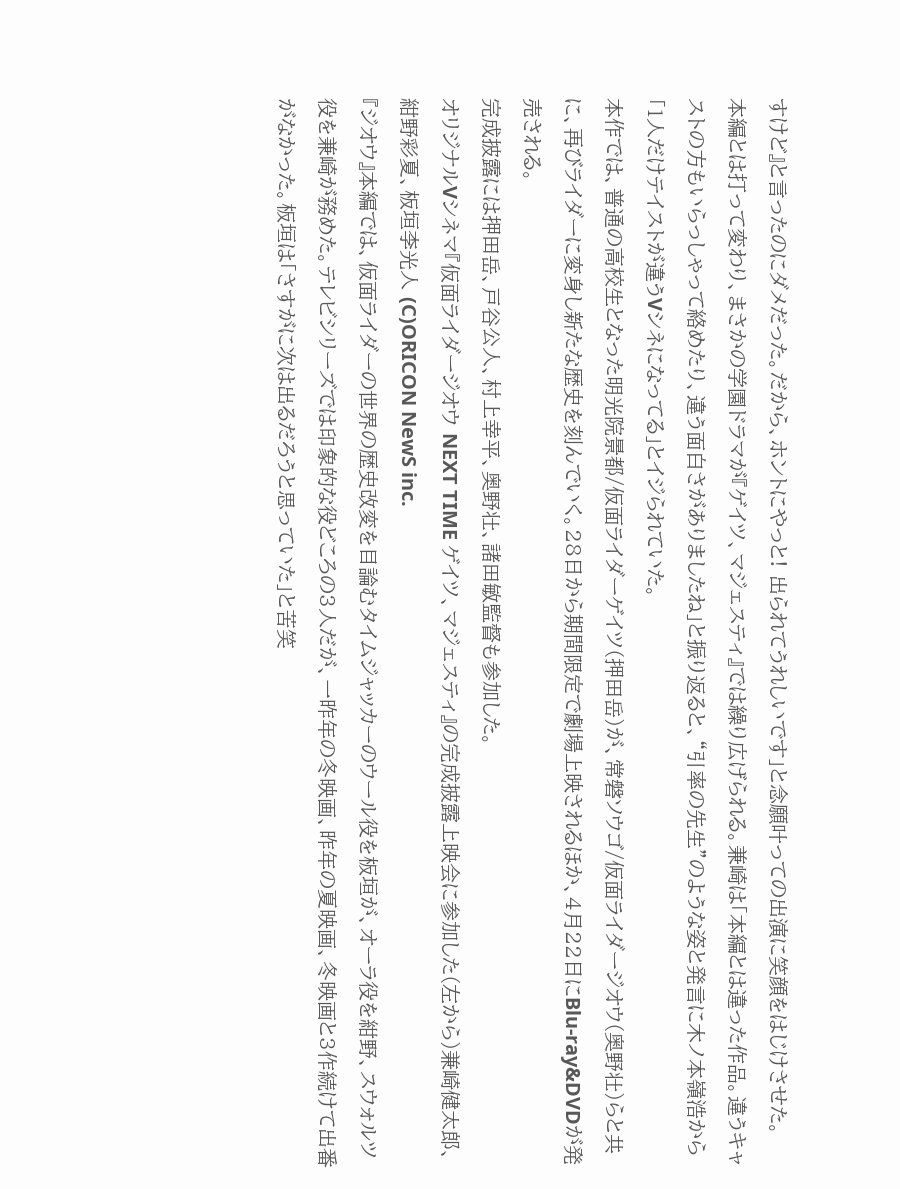すけど』と言ったのにダメだった。だから、ホントにやっと! 出られてうれしいです」と念願叶っての出演に笑顔をはじけさせた。
本編とは打って変わり、まさかの学園ドラマが『ゲイツ、マジェスティ』では繰り広げられる。兼崎は「本編とは違った作品。違うキャストの方もいらっしゃって絡めたり、違う面白さがありましたね」と振り返ると、“引率の先生”のような姿と発言に木ノ本嶺浩から「1人だけテイストが違うVシネになってる」とイジられていた。
本作では、普通の高校生となった明光院景都/仮面ライダーゲイツ(押田岳)が、常磐ソウゴ/仮面ライダージオウ(奥野壮)らと共に、再びライダーに変身し新たな歴史を刻んでいく。28日から期間限定で劇場上映されるほか、4月22日にBlu-ray&DVDが発売される。
完成披露には押田岳、戸谷公人、村上幸平、奥野壮、諸田敏監督も参加した。
オリジナルVシネマ『仮面ライダージオウ NEXT TIME ゲイツ、マジェスティ』の完成披露上映会に参加した(左から)兼崎健太郎、紺野彩夏、板垣李光人 (C)ORICON NewS inc.
『ジオウ』本編では、仮面ライダーの世界の歴史改変を目論むタイムジャッカーのウール役を板垣が、オーラ役を紺野、スウォルツ役を兼崎が務めた。テレビシリーズでは印象的な役どころの3人だが、一昨年の冬映画、昨年の夏映画、冬映画と3作続けて出番がなかった。板垣は「さすがに次は出るだろうと思っていた」と苦笑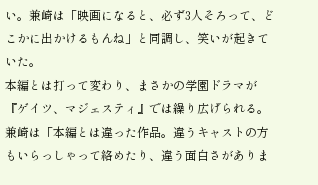い。兼崎は「映画になると、必ず3人そろって、どこかに出かけるもんね」と同調し、笑いが起きていた。
本編とは打って変わり、まさかの学園ドラマが『ゲイツ、マジェスティ』では繰り広げられる。兼崎は「本編とは違った作品。違うキャストの方もいらっしゃって絡めたり、違う面白さがありま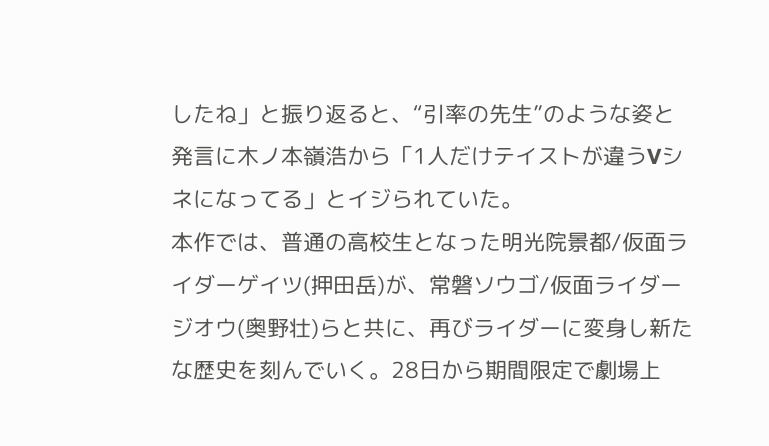したね」と振り返ると、“引率の先生”のような姿と発言に木ノ本嶺浩から「1人だけテイストが違うVシネになってる」とイジられていた。
本作では、普通の高校生となった明光院景都/仮面ライダーゲイツ(押田岳)が、常磐ソウゴ/仮面ライダージオウ(奥野壮)らと共に、再びライダーに変身し新たな歴史を刻んでいく。28日から期間限定で劇場上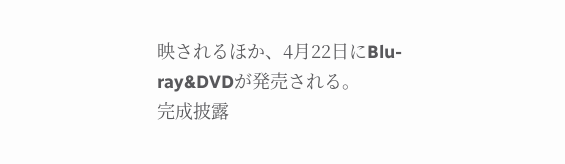映されるほか、4月22日にBlu-ray&DVDが発売される。
完成披露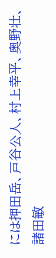には押田岳、戸谷公人、村上幸平、奥野壮、諸田敏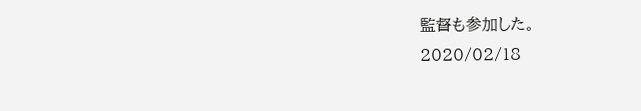監督も参加した。
2020/02/18